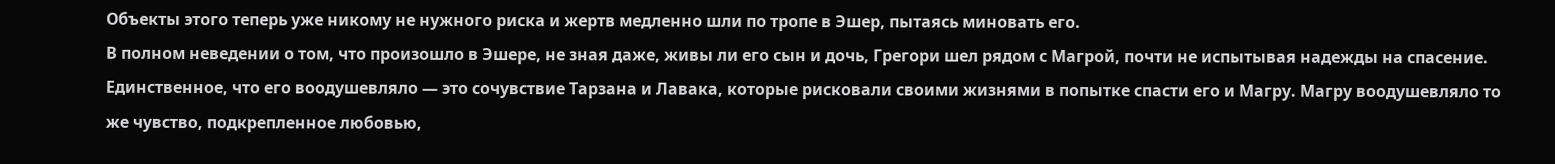Объекты этого теперь уже никому не нужного риска и жертв медленно шли по тропе в Эшер, пытаясь миновать его.
В полном неведении о том, что произошло в Эшере, не зная даже, живы ли его сын и дочь, Грегори шел рядом с Магрой, почти не испытывая надежды на спасение. Единственное, что его воодушевляло — это сочувствие Тарзана и Лавака, которые рисковали своими жизнями в попытке спасти его и Магру. Магру воодушевляло то же чувство, подкрепленное любовью,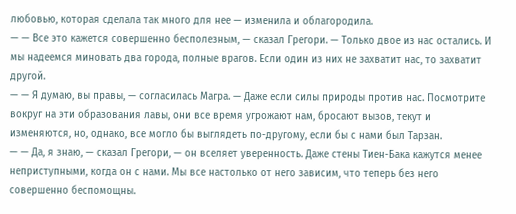любовью, которая сделала так много для нее — изменила и облагородила.
— — Все это кажется совершенно бесполезным, — сказал Грегори. — Только двое из нас остались. И мы надеемся миновать два города, полные врагов. Если один из них не захватит нас, то захватит другой.
— — Я думаю, вы правы, — согласилась Магра. — Даже если силы природы против нас. Посмотрите вокруг на эти образования лавы, они все время угрожают нам, бросают вызов, текут и изменяются, но, однако, все могло бы выглядеть по-другому, если бы с нами был Тарзан.
— — Да, я знаю, — сказал Грегори, — он вселяет уверенность. Даже стены Тиен-Бака кажутся менее неприступными, когда он с нами. Мы все настолько от него зависим, что теперь без него совершенно беспомощны.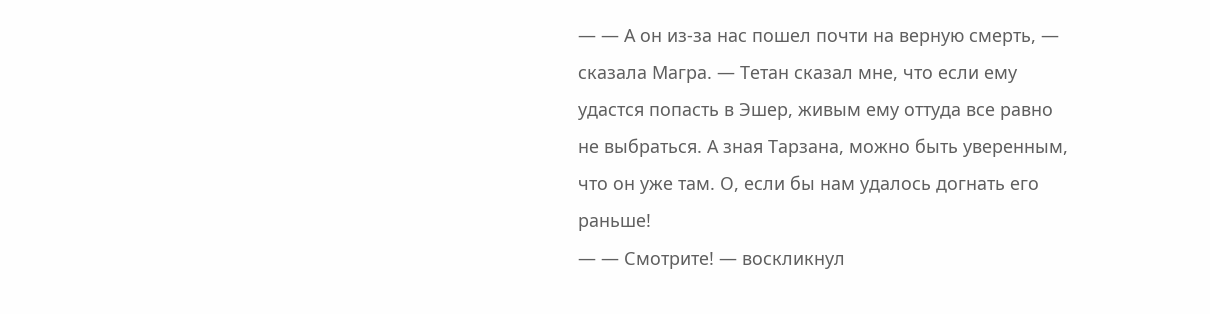— — А он из-за нас пошел почти на верную смерть, — сказала Магра. — Тетан сказал мне, что если ему удастся попасть в Эшер, живым ему оттуда все равно не выбраться. А зная Тарзана, можно быть уверенным, что он уже там. О, если бы нам удалось догнать его раньше!
— — Смотрите! — воскликнул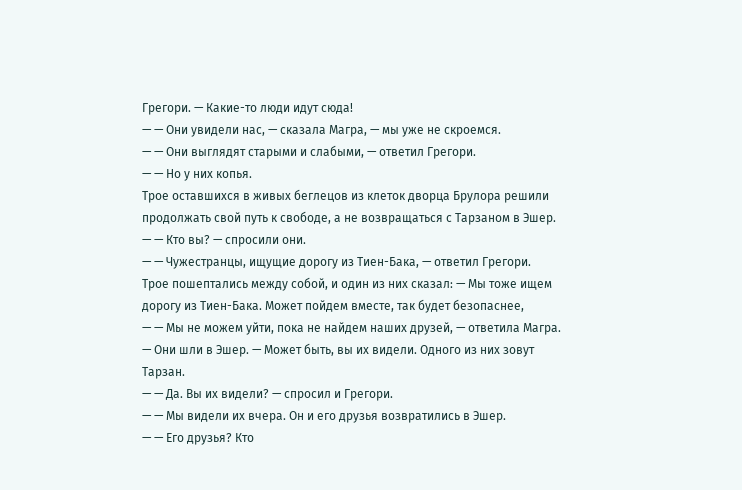Грегори. — Какие-то люди идут сюда!
— — Они увидели нас, — сказала Магра, — мы уже не скроемся.
— — Они выглядят старыми и слабыми, — ответил Грегори.
— — Но у них копья.
Трое оставшихся в живых беглецов из клеток дворца Брулора решили продолжать свой путь к свободе, а не возвращаться с Тарзаном в Эшер.
— — Кто вы? — спросили они.
— — Чужестранцы, ищущие дорогу из Тиен-Бака, — ответил Грегори.
Трое пошептались между собой, и один из них сказал: — Мы тоже ищем дорогу из Тиен-Бака. Может пойдем вместе, так будет безопаснее,
— — Мы не можем уйти, пока не найдем наших друзей, — ответила Магра. — Они шли в Эшер. — Может быть, вы их видели. Одного из них зовут Тарзан.
— — Да. Вы их видели? — спросил и Грегори.
— — Мы видели их вчера. Он и его друзья возвратились в Эшер.
— — Его друзья? Кто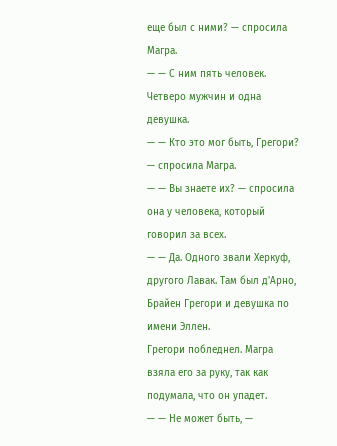еще был с ними? — спросила Магра.
— — С ним пять человек. Четверо мужчин и одна девушка.
— — Кто это мог быть, Грегори? — спросила Магра.
— — Вы знаете их? — спросила она у человека, который говорил за всех.
— — Да. Одного звали Херкуф, другого Лавак. Там был д'Арно, Брайен Грегори и девушка по имени Эллен.
Грегори побледнел. Магра взяла его за руку, так как подумала, что он упадет.
— — Не может быть, —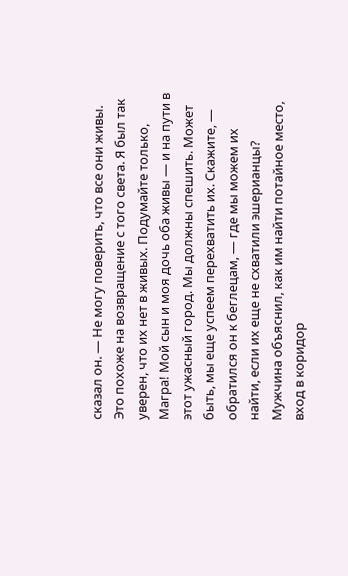сказал он. — Не могу поверить, что все они живы. Это похоже на возвращение с того света. Я был так уверен, что их нет в живых. Подумайте только, Магра! Мой сын и моя дочь оба живы — и на пути в этот ужасный город. Мы должны спешить. Может быть, мы еще успеем перехватить их. Скажите, — обратился он к беглецам, — где мы можем их найти, если их еще не схватили эшерианцы?
Мужчина объяснил, как им найти потайное место, вход в коридор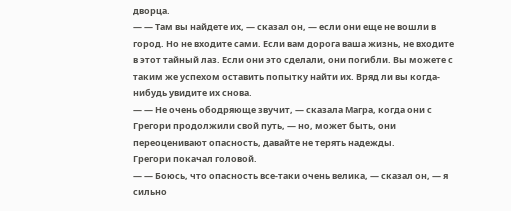дворца.
— — Там вы найдете их, — сказал он, — если они еще не вошли в город. Но не входите сами. Если вам дорога ваша жизнь, не входите в этот тайный лаз. Если они это сделали, они погибли. Вы можете с таким же успехом оставить попытку найти их. Вряд ли вы когда-нибудь увидите их снова.
— — Не очень ободряюще звучит, — сказала Магра, когда они с Грегори продолжили свой путь, — но, может быть, они переоценивают опасность, давайте не терять надежды.
Грегори покачал головой.
— — Боюсь, что опасность все-таки очень велика, — сказал он, — я сильно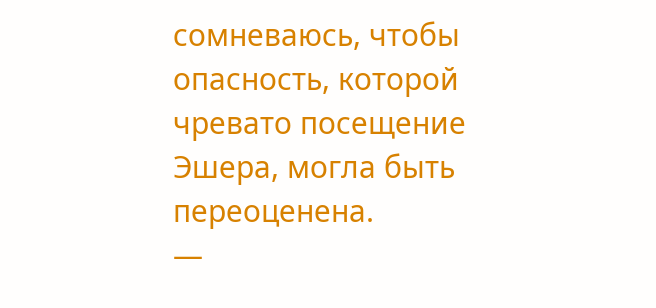сомневаюсь, чтобы опасность, которой чревато посещение Эшера, могла быть переоценена.
—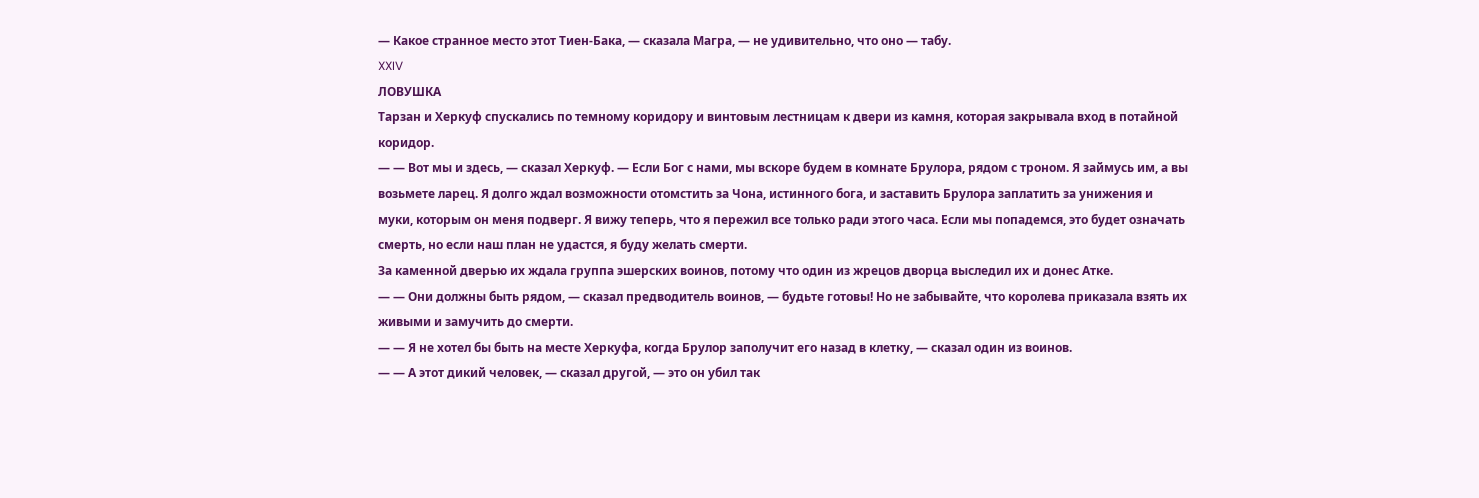— Какое странное место этот Тиен-Бака, — сказала Магра, — не удивительно, что оно — табу.
XXIV
ЛОВУШКА
Тарзан и Херкуф спускались по темному коридору и винтовым лестницам к двери из камня, которая закрывала вход в потайной коридор.
— — Вот мы и здесь, — сказал Херкуф. — Если Бог с нами, мы вскоре будем в комнате Брулора, рядом с троном. Я займусь им, а вы возьмете ларец. Я долго ждал возможности отомстить за Чона, истинного бога, и заставить Брулора заплатить за унижения и муки, которым он меня подверг. Я вижу теперь, что я пережил все только ради этого часа. Если мы попадемся, это будет означать смерть, но если наш план не удастся, я буду желать смерти.
За каменной дверью их ждала группа эшерских воинов, потому что один из жрецов дворца выследил их и донес Атке.
— — Они должны быть рядом, — сказал предводитель воинов, — будьте готовы! Но не забывайте, что королева приказала взять их живыми и замучить до смерти.
— — Я не хотел бы быть на месте Херкуфа, когда Брулор заполучит его назад в клетку, — сказал один из воинов.
— — А этот дикий человек, — сказал другой, — это он убил так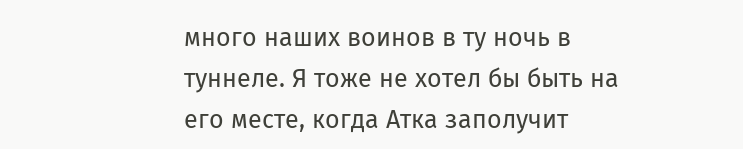много наших воинов в ту ночь в туннеле. Я тоже не хотел бы быть на его месте, когда Атка заполучит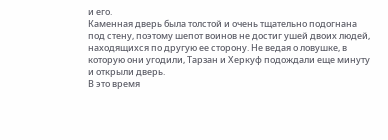и его.
Каменная дверь была толстой и очень тщательно подогнана под стену, поэтому шепот воинов не достиг ушей двоих людей, находящихся по другую ее сторону. Не ведая о ловушке, в которую они угодили, Тарзан и Херкуф подождали еще минуту и открыли дверь.
В это время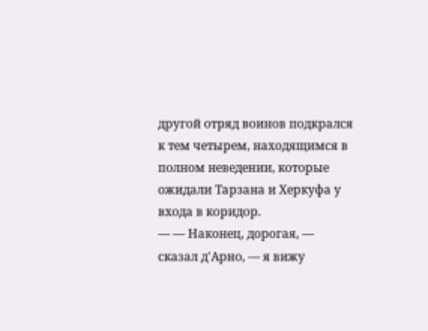другой отряд воинов подкрался к тем четырем, находящимся в полном неведении, которые ожидали Тарзана и Херкуфа у входа в коридор.
— — Наконец, дорогая, — сказал д'Арно, — я вижу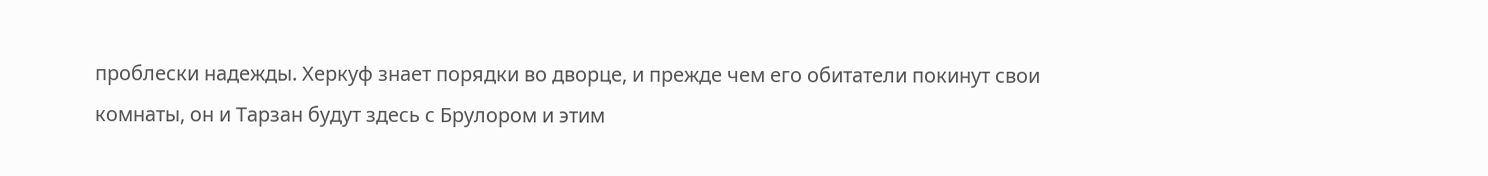проблески надежды. Херкуф знает порядки во дворце, и прежде чем его обитатели покинут свои комнаты, он и Тарзан будут здесь с Брулором и этим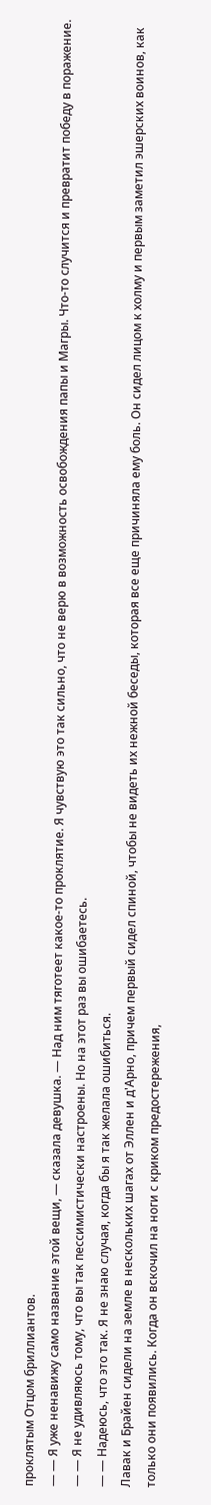проклятым Отцом бриллиантов.
— — Я уже ненавижу само название этой вещи, — сказала девушка. — Над ним тяготеет какое-то проклятие. Я чувствую это так сильно, что не верю в возможность освобождения папы и Магры. Что-то случится и превратит победу в поражение.
— — Я не удивляюсь тому, что вы так пессимистически настроены. Но на этот раз вы ошибаетесь.
— — Надеюсь, что это так. Я не знаю случая, когда бы я так желала ошибиться.
Лавак и Брайен сидели на земле в нескольких шагах от Эллен и д'Арно, причем первый сидел спиной, чтобы не видеть их нежной беседы, которая все еще причиняла ему боль. Он сидел лицом к холму и первым заметил эшерских воинов, как только они появились. Когда он вскочил на ноги с криком предостережения,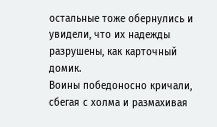остальные тоже обернулись и увидели, что их надежды разрушены, как карточный домик.
Воины победоносно кричали, сбегая с холма и размахивая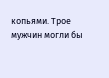копьями. Трое мужчин могли бы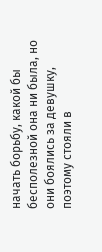начать борьбу, какой бы бесполезной она ни была, но они боялись за девушку, поэтому стояли в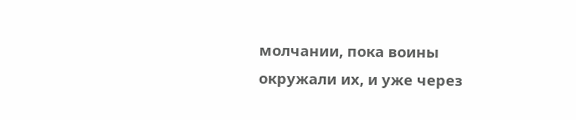молчании, пока воины окружали их, и уже через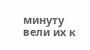минуту вели их к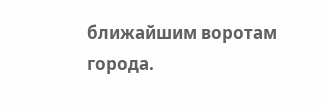ближайшим воротам города.